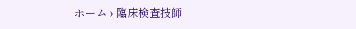ホーム › 臨床検査技師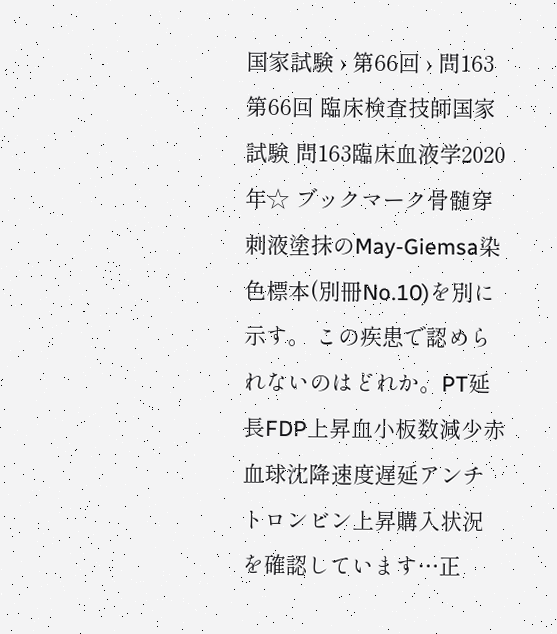国家試験 › 第66回 › 問163第66回 臨床検査技師国家試験 問163臨床血液学2020年☆ ブックマーク骨髄穿刺液塗抹のMay-Giemsa染色標本(別冊No.10)を別に示す。 この疾患で認められないのはどれか。PT延長FDP上昇血小板数減少赤血球沈降速度遅延アンチトロンビン上昇購入状況を確認しています…正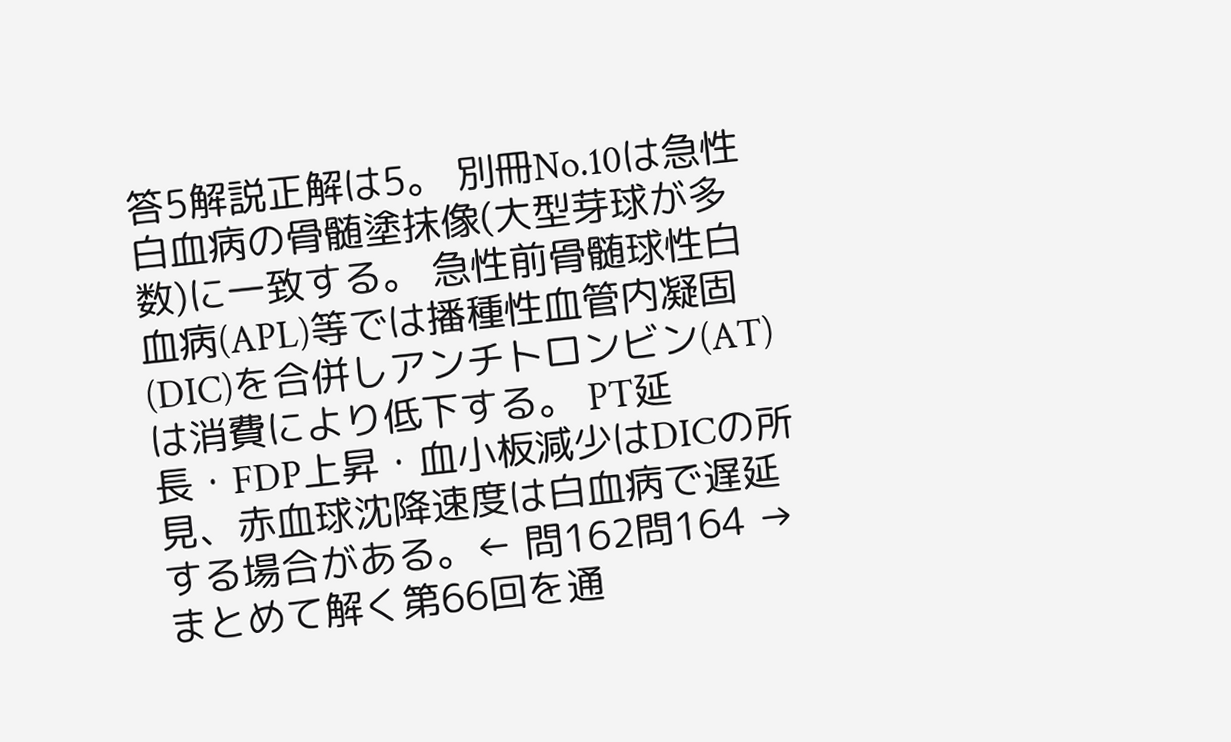答5解説正解は5。 別冊No.10は急性白血病の骨髄塗抹像(大型芽球が多数)に一致する。 急性前骨髄球性白血病(APL)等では播種性血管内凝固(DIC)を合併しアンチトロンビン(AT)は消費により低下する。 PT延長・FDP上昇・血小板減少はDICの所見、赤血球沈降速度は白血病で遅延する場合がある。← 問162問164 →まとめて解く第66回を通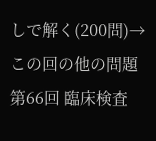しで解く(200問)→この回の他の問題第66回 臨床検査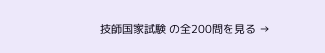技師国家試験 の全200問を見る →